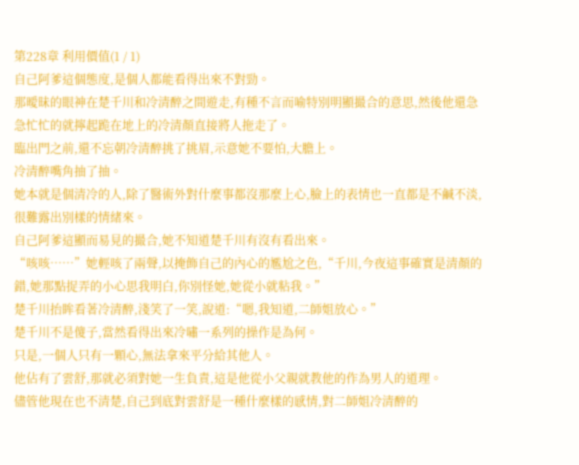第228章 利用價值(1 / 1)
自己阿爹這個態度,是個人都能看得出來不對勁。
那曖昧的眼神在楚千川和冷清醉之間遊走,有種不言而喻特別明顯撮合的意思,然後他還急急忙忙的就擰起跪在地上的冷清顏直接將人拖走了。
臨出門之前,還不忘朝冷清醉挑了挑眉,示意她不要怕,大膽上。
冷清醉嘴角抽了抽。
她本就是個清冷的人,除了醫術外對什麼事都沒那麼上心,臉上的表情也一直都是不鹹不淡,很難露出別樣的情緒來。
自己阿爹這顯而易見的撮合,她不知道楚千川有沒有看出來。
“咳咳……”她輕咳了兩聲,以掩飾自己的內心的尷尬之色,“千川,今夜這事確實是清顏的錯,她那點捉弄的小心思我明白,你別怪她,她從小就粘我。”
楚千川抬眸看著冷清醉,淺笑了一笑,說道:“嗯,我知道,二師姐放心。”
楚千川不是傻子,當然看得出來冷嘯一系列的操作是為何。
只是,一個人只有一顆心,無法拿來平分給其他人。
他佔有了雲舒,那就必須對她一生負責,這是他從小父親就教他的作為男人的道理。
儘管他現在也不清楚,自己到底對雲舒是一種什麼樣的感情,對二師姐冷清醉的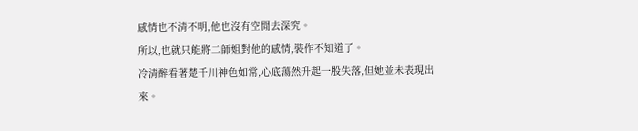感情也不清不明,他也沒有空閒去深究。
所以,也就只能將二師姐對他的感情,裝作不知道了。
冷清醉看著楚千川神色如常,心底蕩然升起一股失落,但她並未表現出來。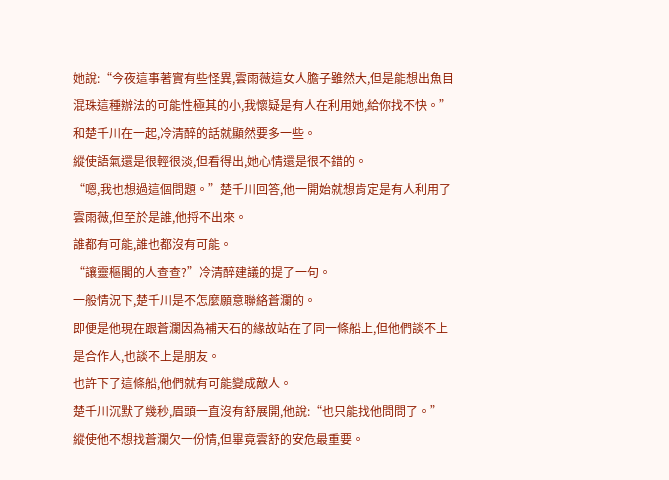她說:“今夜這事著實有些怪異,雲雨薇這女人膽子雖然大,但是能想出魚目混珠這種辦法的可能性極其的小,我懷疑是有人在利用她,給你找不快。”
和楚千川在一起,冷清醉的話就顯然要多一些。
縱使語氣還是很輕很淡,但看得出,她心情還是很不錯的。
“嗯,我也想過這個問題。”楚千川回答,他一開始就想肯定是有人利用了雲雨薇,但至於是誰,他捋不出來。
誰都有可能,誰也都沒有可能。
“讓靈樞閣的人查查?”冷清醉建議的提了一句。
一般情況下,楚千川是不怎麼願意聯絡蒼瀾的。
即便是他現在跟蒼瀾因為補天石的緣故站在了同一條船上,但他們談不上是合作人,也談不上是朋友。
也許下了這條船,他們就有可能變成敵人。
楚千川沉默了幾秒,眉頭一直沒有舒展開,他說:“也只能找他問問了。”
縱使他不想找蒼瀾欠一份情,但畢竟雲舒的安危最重要。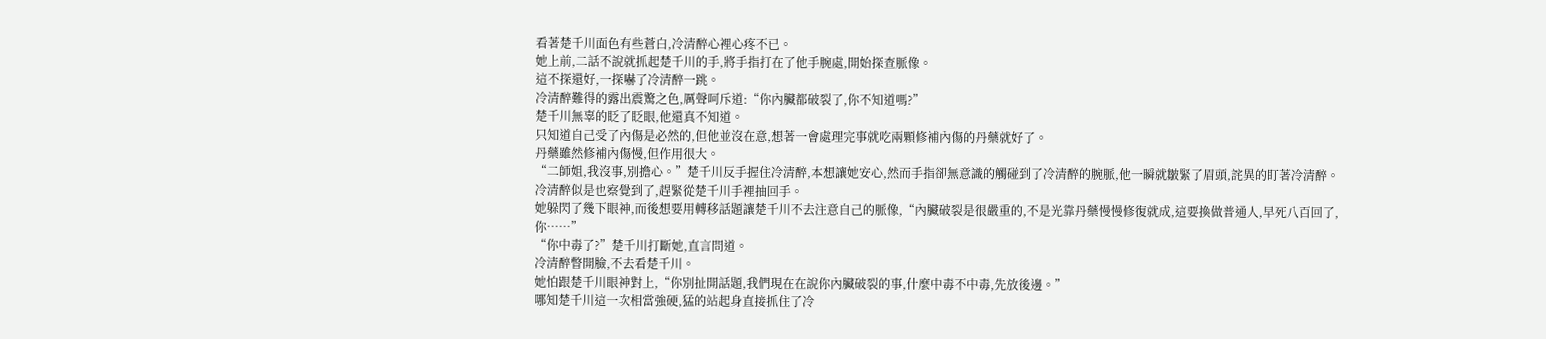看著楚千川面色有些蒼白,冷清醉心裡心疼不已。
她上前,二話不說就抓起楚千川的手,將手指打在了他手腕處,開始探查脈像。
這不探還好,一探嚇了冷清醉一跳。
冷清醉難得的露出震驚之色,厲聲呵斥道:“你內臟都破裂了,你不知道嗎?”
楚千川無辜的眨了眨眼,他還真不知道。
只知道自己受了內傷是必然的,但他並沒在意,想著一會處理完事就吃兩顆修補內傷的丹藥就好了。
丹藥雖然修補內傷慢,但作用很大。
“二師姐,我沒事,別擔心。”楚千川反手握住冷清醉,本想讓她安心,然而手指卻無意識的觸碰到了冷清醉的腕脈,他一瞬就皺緊了眉頭,詫異的盯著冷清醉。
冷清醉似是也察覺到了,趕緊從楚千川手裡抽回手。
她躲閃了幾下眼神,而後想要用轉移話題讓楚千川不去注意自己的脈像,“內臟破裂是很嚴重的,不是光靠丹藥慢慢修復就成,這要換做普通人,早死八百回了,你……”
“你中毒了?”楚千川打斷她,直言問道。
冷清醉瞥開臉,不去看楚千川。
她怕跟楚千川眼神對上,“你別扯開話題,我們現在在說你內臟破裂的事,什麼中毒不中毒,先放後邊。”
哪知楚千川這一次相當強硬,猛的站起身直接抓住了冷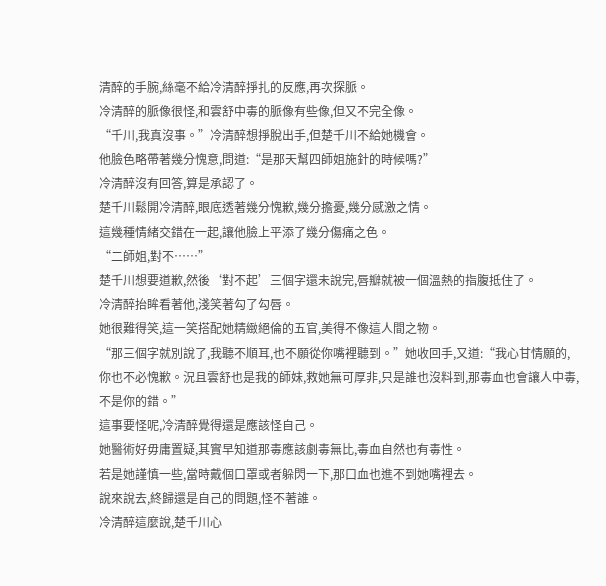清醉的手腕,絲毫不給冷清醉掙扎的反應,再次探脈。
冷清醉的脈像很怪,和雲舒中毒的脈像有些像,但又不完全像。
“千川,我真沒事。”冷清醉想掙脫出手,但楚千川不給她機會。
他臉色略帶著幾分愧意,問道:“是那天幫四師姐施針的時候嗎?”
冷清醉沒有回答,算是承認了。
楚千川鬆開冷清醉,眼底透著幾分愧歉,幾分擔憂,幾分感激之情。
這幾種情緒交錯在一起,讓他臉上平添了幾分傷痛之色。
“二師姐,對不……”
楚千川想要道歉,然後‘對不起’三個字還未說完,唇瓣就被一個溫熱的指腹抵住了。
冷清醉抬眸看著他,淺笑著勾了勾唇。
她很難得笑,這一笑搭配她精緻絕倫的五官,美得不像這人間之物。
“那三個字就別說了,我聽不順耳,也不願從你嘴裡聽到。”她收回手,又道:“我心甘情願的,你也不必愧歉。況且雲舒也是我的師妹,救她無可厚非,只是誰也沒料到,那毒血也會讓人中毒,不是你的錯。”
這事要怪呢,冷清醉覺得還是應該怪自己。
她醫術好毋庸置疑,其實早知道那毒應該劇毒無比,毒血自然也有毒性。
若是她謹慎一些,當時戴個口罩或者躲閃一下,那口血也進不到她嘴裡去。
說來說去,終歸還是自己的問題,怪不著誰。
冷清醉這麼說,楚千川心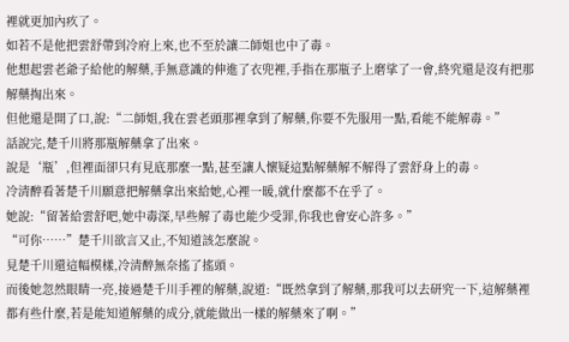裡就更加內疚了。
如若不是他把雲舒帶到冷府上來,也不至於讓二師姐也中了毒。
他想起雲老爺子給他的解藥,手無意識的伸進了衣兜裡,手指在那瓶子上磨挲了一會,終究還是沒有把那解藥掏出來。
但他還是開了口,說:“二師姐,我在雲老頭那裡拿到了解藥,你要不先服用一點,看能不能解毒。”
話說完,楚千川將那瓶解藥拿了出來。
說是‘瓶’,但裡面卻只有見底那麼一點,甚至讓人懷疑這點解藥解不解得了雲舒身上的毒。
冷清醉看著楚千川願意把解藥拿出來給她,心裡一暖,就什麼都不在乎了。
她說:“留著給雲舒吧,她中毒深,早些解了毒也能少受罪,你我也會安心許多。”
“可你……”楚千川欲言又止,不知道該怎麼說。
見楚千川還這幅模樣,冷清醉無奈搖了搖頭。
而後她忽然眼睛一亮,接過楚千川手裡的解藥,說道:“既然拿到了解藥,那我可以去研究一下,這解藥裡都有些什麼,若是能知道解藥的成分,就能做出一樣的解藥來了啊。”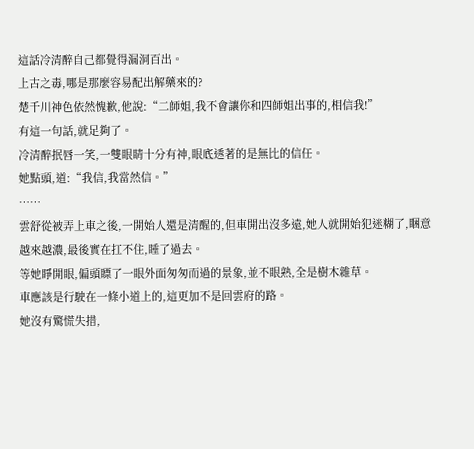這話冷清醉自己都覺得漏洞百出。
上古之毒,哪是那麼容易配出解藥來的?
楚千川神色依然愧歉,他說:“二師姐,我不會讓你和四師姐出事的,相信我!”
有這一句話,就足夠了。
冷清醉抿唇一笑,一雙眼睛十分有神,眼底透著的是無比的信任。
她點頭,道:“我信,我當然信。”
……
雲舒從被弄上車之後,一開始人還是清醒的,但車開出沒多遠,她人就開始犯迷糊了,睏意越來越濃,最後實在扛不住,睡了過去。
等她睜開眼,偏頭瞟了一眼外面匆匆而過的景象,並不眼熟,全是樹木雜草。
車應該是行駛在一條小道上的,這更加不是回雲府的路。
她沒有驚慌失措,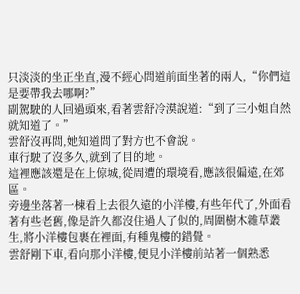只淡淡的坐正坐直,漫不經心問道前面坐著的兩人,“你們這是要帶我去哪啊?”
副駕駛的人回過頭來,看著雲舒冷漠說道:“到了三小姐自然就知道了。”
雲舒沒再問,她知道問了對方也不會說。
車行駛了沒多久,就到了目的地。
這裡應該還是在上倞城,從周遭的環境看,應該很偏遠,在郊區。
旁邊坐落著一棟看上去很久遠的小洋樓,有些年代了,外面看著有些老舊,像是許久都沒住過人了似的,周圍樹木雜草叢生,將小洋樓包裹在裡面,有種鬼樓的錯覺。
雲舒剛下車,看向那小洋樓,便見小洋樓前站著一個熟悉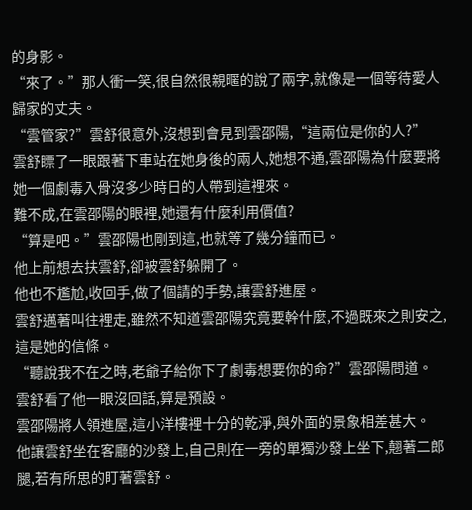的身影。
“來了。”那人衝一笑,很自然很親暱的說了兩字,就像是一個等待愛人歸家的丈夫。
“雲管家?”雲舒很意外,沒想到會見到雲邵陽,“這兩位是你的人?”
雲舒瞟了一眼跟著下車站在她身後的兩人,她想不通,雲邵陽為什麼要將她一個劇毒入骨沒多少時日的人帶到這裡來。
難不成,在雲邵陽的眼裡,她還有什麼利用價值?
“算是吧。”雲邵陽也剛到這,也就等了幾分鐘而已。
他上前想去扶雲舒,卻被雲舒躲開了。
他也不尷尬,收回手,做了個請的手勢,讓雲舒進屋。
雲舒邁著叫往裡走,雖然不知道雲邵陽究竟要幹什麼,不過既來之則安之,這是她的信條。
“聽說我不在之時,老爺子給你下了劇毒想要你的命?”雲邵陽問道。
雲舒看了他一眼沒回話,算是預設。
雲邵陽將人領進屋,這小洋樓裡十分的乾淨,與外面的景象相差甚大。
他讓雲舒坐在客廳的沙發上,自己則在一旁的單獨沙發上坐下,翹著二郎腿,若有所思的盯著雲舒。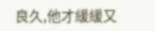良久,他才緩緩又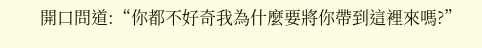開口問道:“你都不好奇我為什麼要將你帶到這裡來嗎?”